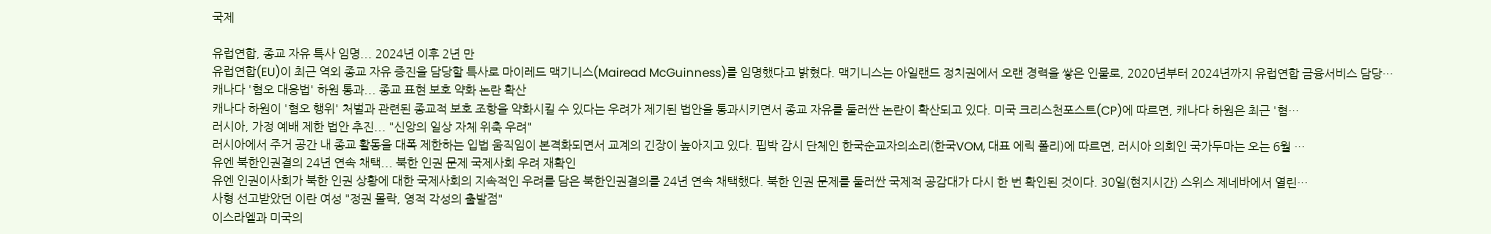국제

유럽연합, 종교 자유 특사 임명... 2024년 이후 2년 만
유럽연합(EU)이 최근 역외 종교 자유 증진을 담당할 특사로 마이레드 맥기니스(Mairead McGuinness)를 임명했다고 밝혔다. 맥기니스는 아일랜드 정치권에서 오랜 경력을 쌓은 인물로, 2020년부터 2024년까지 유럽연합 금융서비스 담당…
캐나다 '혐오 대응법' 하원 통과... 종교 표현 보호 약화 논란 확산
캐나다 하원이 '혐오 행위' 처벌과 관련된 종교적 보호 조항을 약화시킬 수 있다는 우려가 제기된 법안을 통과시키면서 종교 자유를 둘러싼 논란이 확산되고 있다. 미국 크리스천포스트(CP)에 따르면, 캐나다 하원은 최근 '혐…
러시아, 가정 예배 제한 법안 추진... "신앙의 일상 자체 위축 우려"
러시아에서 주거 공간 내 종교 활동을 대폭 제한하는 입법 움직임이 본격화되면서 교계의 긴장이 높아지고 있다. 핍박 감시 단체인 한국순교자의소리(한국VOM, 대표 에릭 폴리)에 따르면, 러시아 의회인 국가두마는 오는 6월 …
유엔 북한인권결의 24년 연속 채택... 북한 인권 문제 국제사회 우려 재확인
유엔 인권이사회가 북한 인권 상황에 대한 국제사회의 지속적인 우려를 담은 북한인권결의를 24년 연속 채택했다. 북한 인권 문제를 둘러싼 국제적 공감대가 다시 한 번 확인된 것이다. 30일(현지시간) 스위스 제네바에서 열린…
사형 선고받았던 이란 여성 "정권 몰락, 영적 각성의 출발점"
이스라엘과 미국의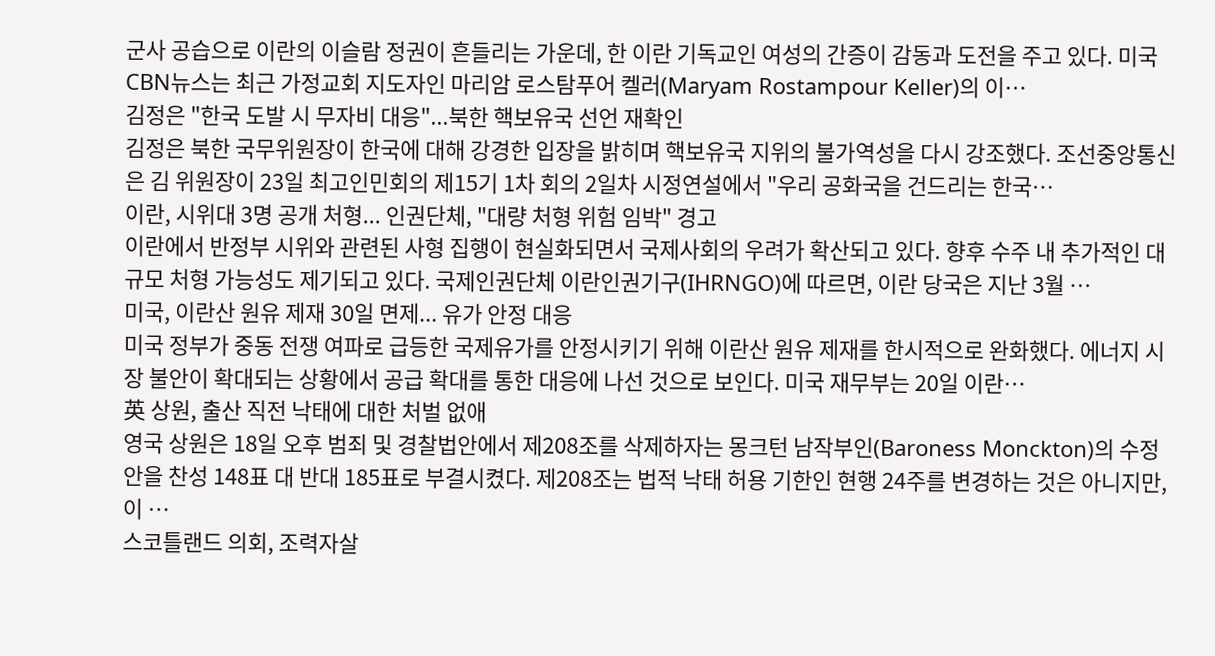군사 공습으로 이란의 이슬람 정권이 흔들리는 가운데, 한 이란 기독교인 여성의 간증이 감동과 도전을 주고 있다. 미국 CBN뉴스는 최근 가정교회 지도자인 마리암 로스탐푸어 켈러(Maryam Rostampour Keller)의 이…
김정은 "한국 도발 시 무자비 대응"...북한 핵보유국 선언 재확인
김정은 북한 국무위원장이 한국에 대해 강경한 입장을 밝히며 핵보유국 지위의 불가역성을 다시 강조했다. 조선중앙통신은 김 위원장이 23일 최고인민회의 제15기 1차 회의 2일차 시정연설에서 "우리 공화국을 건드리는 한국…
이란, 시위대 3명 공개 처형... 인권단체, "대량 처형 위험 임박" 경고
이란에서 반정부 시위와 관련된 사형 집행이 현실화되면서 국제사회의 우려가 확산되고 있다. 향후 수주 내 추가적인 대규모 처형 가능성도 제기되고 있다. 국제인권단체 이란인권기구(IHRNGO)에 따르면, 이란 당국은 지난 3월 …
미국, 이란산 원유 제재 30일 면제... 유가 안정 대응
미국 정부가 중동 전쟁 여파로 급등한 국제유가를 안정시키기 위해 이란산 원유 제재를 한시적으로 완화했다. 에너지 시장 불안이 확대되는 상황에서 공급 확대를 통한 대응에 나선 것으로 보인다. 미국 재무부는 20일 이란…
英 상원, 출산 직전 낙태에 대한 처벌 없애
영국 상원은 18일 오후 범죄 및 경찰법안에서 제208조를 삭제하자는 몽크턴 남작부인(Baroness Monckton)의 수정안을 찬성 148표 대 반대 185표로 부결시켰다. 제208조는 법적 낙태 허용 기한인 현행 24주를 변경하는 것은 아니지만, 이 …
스코틀랜드 의회, 조력자살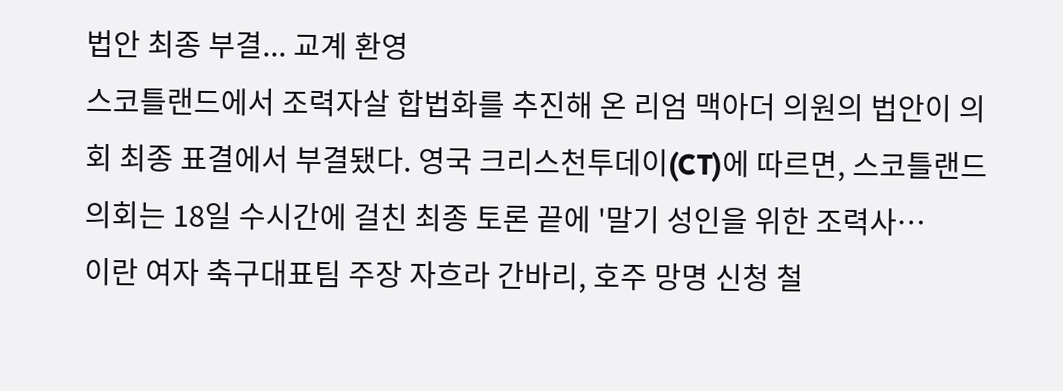법안 최종 부결... 교계 환영
스코틀랜드에서 조력자살 합법화를 추진해 온 리엄 맥아더 의원의 법안이 의회 최종 표결에서 부결됐다. 영국 크리스천투데이(CT)에 따르면, 스코틀랜드 의회는 18일 수시간에 걸친 최종 토론 끝에 '말기 성인을 위한 조력사…
이란 여자 축구대표팀 주장 자흐라 간바리, 호주 망명 신청 철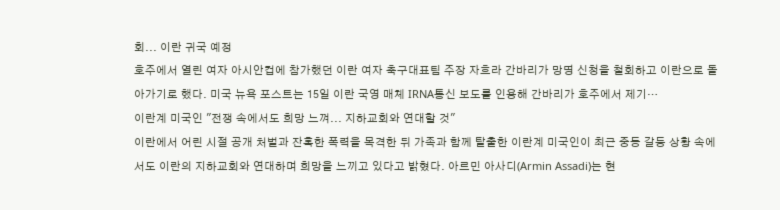회... 이란 귀국 예정
호주에서 열린 여자 아시안컵에 참가했던 이란 여자 축구대표팀 주장 자흐라 간바리가 망명 신청을 철회하고 이란으로 돌아가기로 했다. 미국 뉴욕 포스트는 15일 이란 국영 매체 IRNA통신 보도를 인용해 간바리가 호주에서 제기…
이란계 미국인 "전쟁 속에서도 희망 느껴... 지하교회와 연대할 것"
이란에서 어린 시절 공개 처벌과 잔혹한 폭력을 목격한 뒤 가족과 함께 탈출한 이란계 미국인이 최근 중동 갈등 상황 속에서도 이란의 지하교회와 연대하며 희망을 느끼고 있다고 밝혔다. 아르민 아사디(Armin Assadi)는 현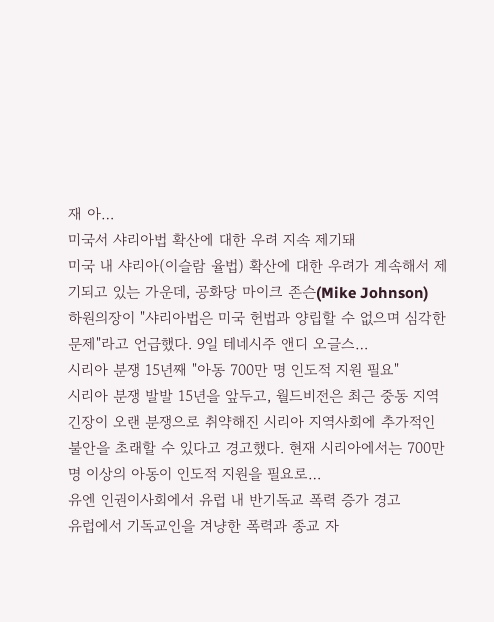재 아…
미국서 샤리아법 확산에 대한 우려 지속 제기돼
미국 내 샤리아(이슬람 율법) 확산에 대한 우려가 계속해서 제기되고 있는 가운데, 공화당 마이크 존슨(Mike Johnson) 하원의장이 "샤리아법은 미국 헌법과 양립할 수 없으며 심각한 문제"라고 언급했다. 9일 테네시주 앤디 오글스…
시리아 분쟁 15년째 "아동 700만 명 인도적 지원 필요"
시리아 분쟁 발발 15년을 앞두고, 월드비전은 최근 중동 지역 긴장이 오랜 분쟁으로 취약해진 시리아 지역사회에 추가적인 불안을 초래할 수 있다고 경고했다. 현재 시리아에서는 700만 명 이상의 아동이 인도적 지원을 필요로…
유엔 인권이사회에서 유럽 내 반기독교 폭력 증가 경고
유럽에서 기독교인을 겨냥한 폭력과 종교 자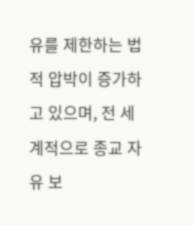유를 제한하는 법적 압박이 증가하고 있으며, 전 세계적으로 종교 자유 보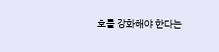호를 강화해야 한다는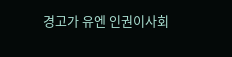경고가 유엔 인권이사회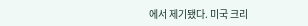에서 제기됐다. 미국 크리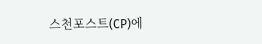스천포스트(CP)에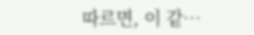따르면, 이 같…